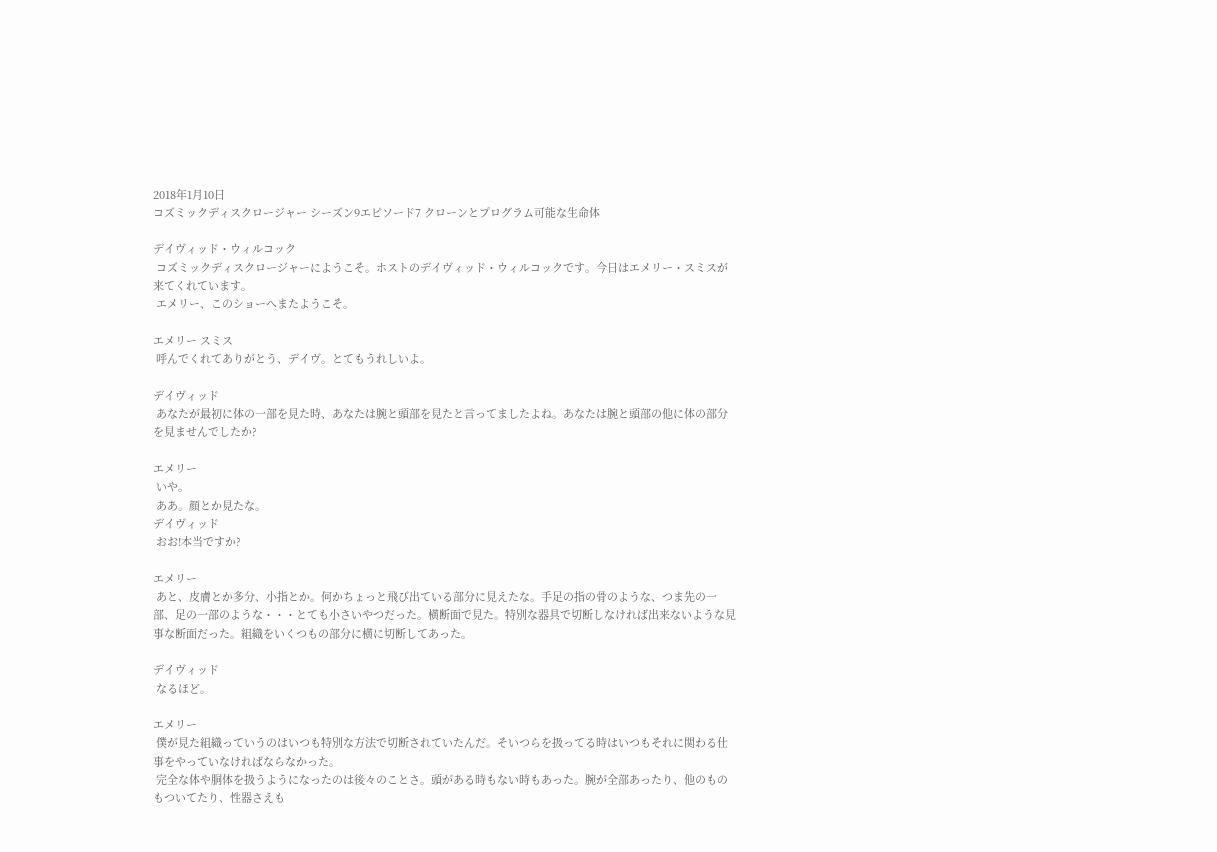2018年1月10日
コズミックディスクロージャー シーズン9エピソード7 クローンとプログラム可能な生命体

デイヴィッド・ウィルコック
 コズミックディスクロージャーにようこそ。ホストのデイヴィッド・ウィルコックです。今日はエメリー・スミスが来てくれています。
 エメリー、このショーへまたようこそ。

エメリー スミス
 呼んでくれてありがとう、デイヴ。とてもうれしいよ。

デイヴィッド
 あなたが最初に体の一部を見た時、あなたは腕と頭部を見たと言ってましたよね。あなたは腕と頭部の他に体の部分を見ませんでしたか?

エメリー
 いや。
 ああ。顔とか見たな。
デイヴィッド
 おお!本当ですか?

エメリー
 あと、皮膚とか多分、小指とか。何かちょっと飛び出ている部分に見えたな。手足の指の骨のような、つま先の一部、足の一部のような・・・とても小さいやつだった。横断面で見た。特別な器具で切断しなければ出来ないような見事な断面だった。組織をいくつもの部分に横に切断してあった。

デイヴィッド
 なるほど。

エメリー
 僕が見た組織っていうのはいつも特別な方法で切断されていたんだ。そいつらを扱ってる時はいつもそれに関わる仕事をやっていなければならなかった。
 完全な体や胴体を扱うようになったのは後々のことさ。頭がある時もない時もあった。腕が全部あったり、他のものもついてたり、性器さえも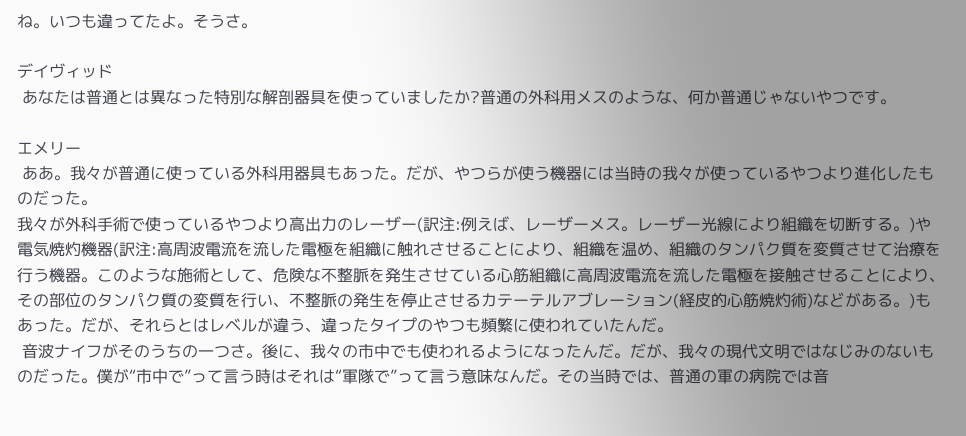ね。いつも違ってたよ。そうさ。

デイヴィッド
 あなたは普通とは異なった特別な解剖器具を使っていましたか?普通の外科用メスのような、何か普通じゃないやつです。

エメリー
 ああ。我々が普通に使っている外科用器具もあった。だが、やつらが使う機器には当時の我々が使っているやつより進化したものだった。
我々が外科手術で使っているやつより高出力のレーザー(訳注:例えば、レーザーメス。レーザー光線により組織を切断する。)や電気焼灼機器(訳注:高周波電流を流した電極を組織に触れさせることにより、組織を温め、組織のタンパク質を変質させて治療を行う機器。このような施術として、危険な不整脈を発生させている心筋組織に高周波電流を流した電極を接触させることにより、その部位のタンパク質の変質を行い、不整脈の発生を停止させるカテーテルアブレーション(経皮的心筋焼灼術)などがある。)もあった。だが、それらとはレベルが違う、違ったタイプのやつも頻繁に使われていたんだ。
 音波ナイフがそのうちの一つさ。後に、我々の市中でも使われるようになったんだ。だが、我々の現代文明ではなじみのないものだった。僕が“市中で”って言う時はそれは“軍隊で”って言う意味なんだ。その当時では、普通の軍の病院では音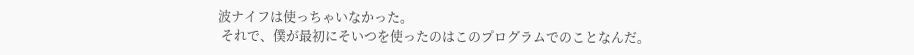波ナイフは使っちゃいなかった。
 それで、僕が最初にそいつを使ったのはこのプログラムでのことなんだ。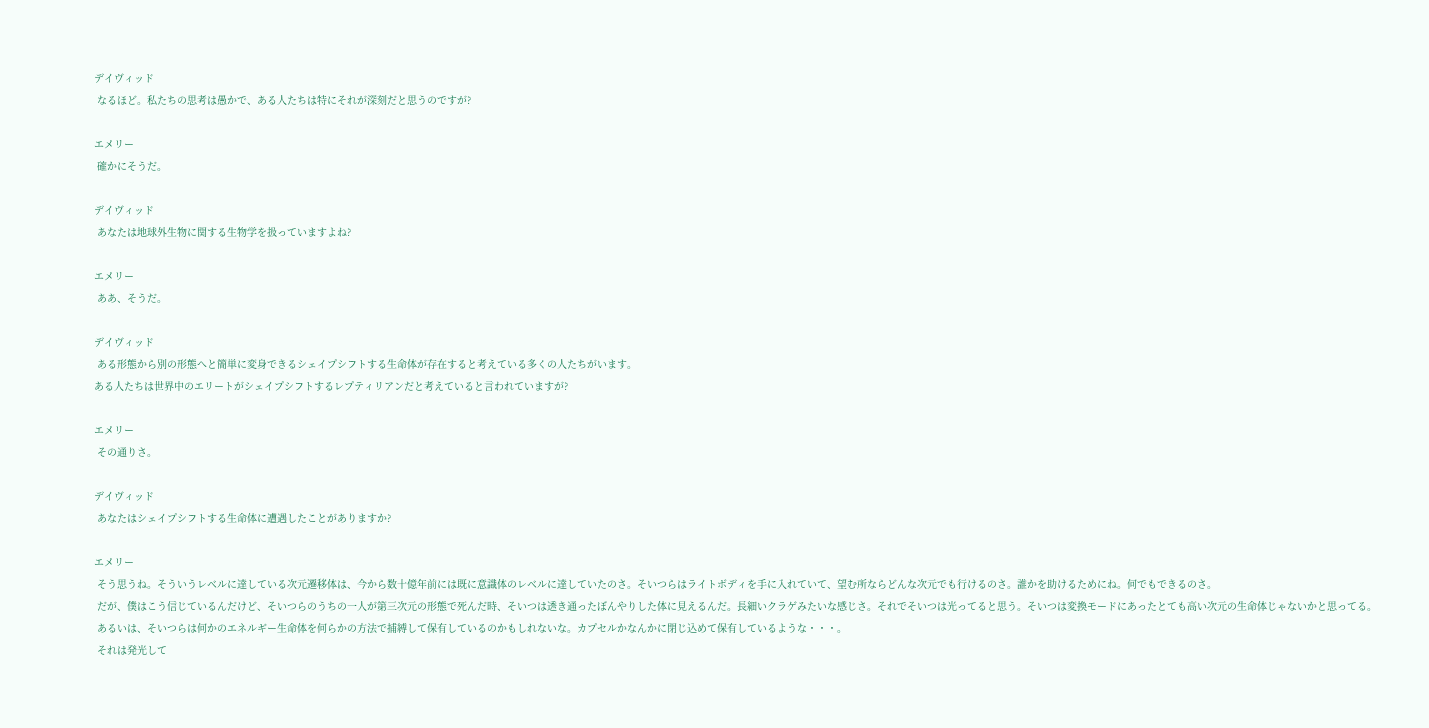デイヴィッド
 なるほど。私たちの思考は愚かで、ある人たちは特にそれが深刻だと思うのですが?

エメリー
 確かにそうだ。

デイヴィッド
 あなたは地球外生物に関する生物学を扱っていますよね?

エメリー
 ああ、そうだ。

デイヴィッド
 ある形態から別の形態へと簡単に変身できるシェイプシフトする生命体が存在すると考えている多くの人たちがいます。
ある人たちは世界中のエリートがシェイプシフトするレプティリアンだと考えていると言われていますが?

エメリー
 その通りさ。

デイヴィッド
 あなたはシェイプシフトする生命体に遭遇したことがありますか?

エメリー
 そう思うね。そういうレベルに達している次元遷移体は、今から数十億年前には既に意識体のレベルに達していたのさ。そいつらはライトボディを手に入れていて、望む所ならどんな次元でも行けるのさ。誰かを助けるためにね。何でもできるのさ。
 だが、僕はこう信じているんだけど、そいつらのうちの一人が第三次元の形態で死んだ時、そいつは透き通ったぼんやりした体に見えるんだ。長細いクラゲみたいな感じさ。それでそいつは光ってると思う。そいつは変換モードにあったとても高い次元の生命体じゃないかと思ってる。
 あるいは、そいつらは何かのエネルギー生命体を何らかの方法で捕縛して保有しているのかもしれないな。カプセルかなんかに閉じ込めて保有しているような・・・。
 それは発光して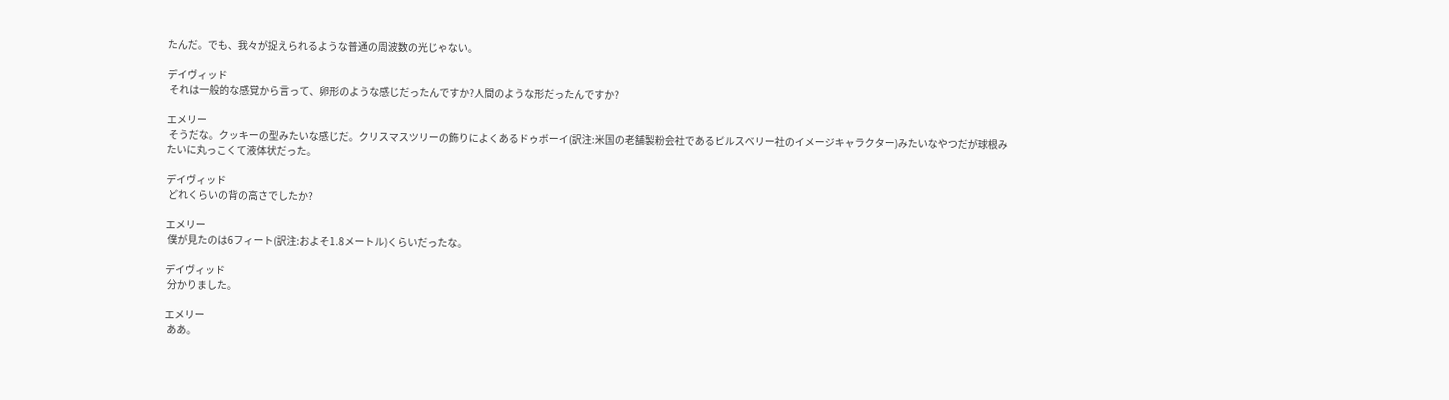たんだ。でも、我々が捉えられるような普通の周波数の光じゃない。

デイヴィッド
 それは一般的な感覚から言って、卵形のような感じだったんですか?人間のような形だったんですか?

エメリー
 そうだな。クッキーの型みたいな感じだ。クリスマスツリーの飾りによくあるドゥボーイ(訳注:米国の老舗製粉会社であるピルスベリー社のイメージキャラクター)みたいなやつだが球根みたいに丸っこくて液体状だった。

デイヴィッド
 どれくらいの背の高さでしたか?

エメリー
 僕が見たのは6フィート(訳注:およそ1.8メートル)くらいだったな。

デイヴィッド
 分かりました。

エメリー
 ああ。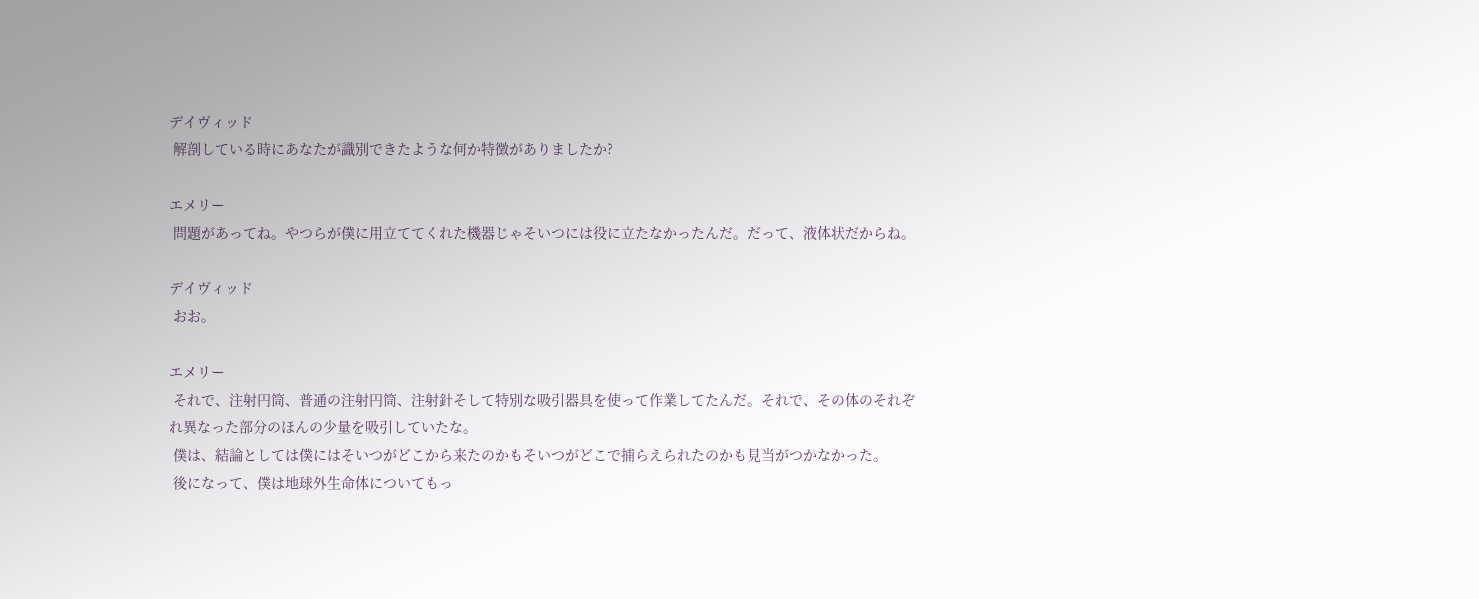デイヴィッド
 解剖している時にあなたが識別できたような何か特徴がありましたか?

エメリー
 問題があってね。やつらが僕に用立ててくれた機器じゃそいつには役に立たなかったんだ。だって、液体状だからね。

デイヴィッド
 おお。

エメリー
 それで、注射円筒、普通の注射円筒、注射針そして特別な吸引器具を使って作業してたんだ。それで、その体のそれぞれ異なった部分のほんの少量を吸引していたな。
 僕は、結論としては僕にはそいつがどこから来たのかもそいつがどこで捕らえられたのかも見当がつかなかった。
 後になって、僕は地球外生命体についてもっ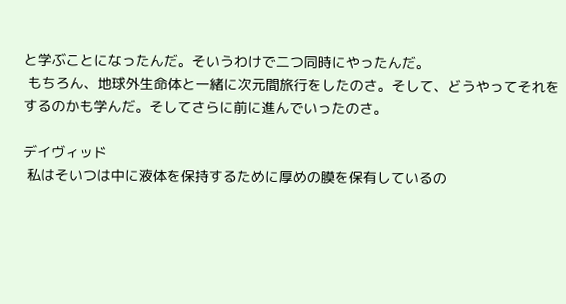と学ぶことになったんだ。そいうわけで二つ同時にやったんだ。
 もちろん、地球外生命体と一緒に次元間旅行をしたのさ。そして、どうやってそれをするのかも学んだ。そしてさらに前に進んでいったのさ。

デイヴィッド
 私はそいつは中に液体を保持するために厚めの膜を保有しているの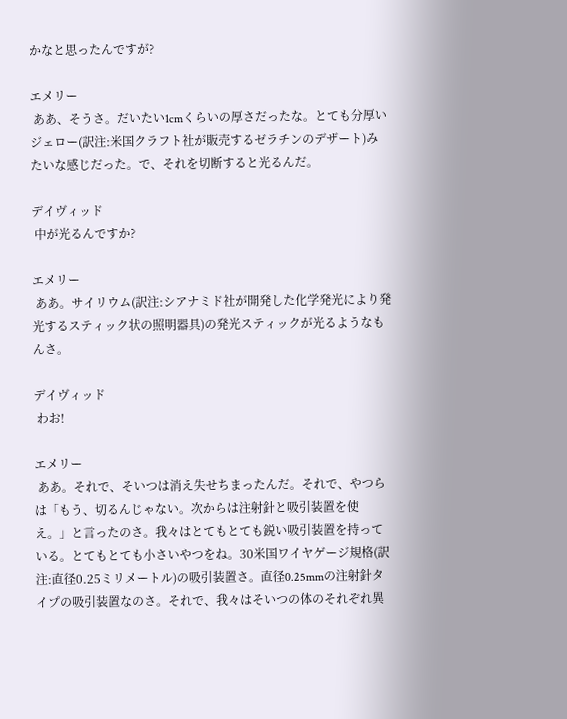かなと思ったんですが?

エメリー
 ああ、そうさ。だいたい1cmくらいの厚さだったな。とても分厚いジェロー(訳注:米国クラフト社が販売するゼラチンのデザート)みたいな感じだった。で、それを切断すると光るんだ。

デイヴィッド
 中が光るんですか?

エメリー
 ああ。サイリウム(訳注:シアナミド社が開発した化学発光により発光するスティック状の照明器具)の発光スティックが光るようなもんさ。

デイヴィッド
 わお!

エメリー
 ああ。それで、そいつは消え失せちまったんだ。それで、やつらは「もう、切るんじゃない。次からは注射針と吸引装置を使え。」と言ったのさ。我々はとてもとても鋭い吸引装置を持っている。とてもとても小さいやつをね。30米国ワイヤゲージ規格(訳注:直径0.25ミリメートル)の吸引装置さ。直径0.25mmの注射針タイプの吸引装置なのさ。それで、我々はそいつの体のそれぞれ異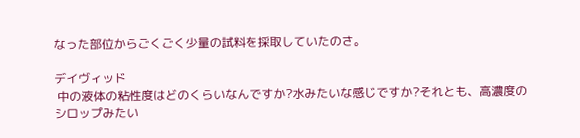なった部位からごくごく少量の試料を採取していたのさ。

デイヴィッド
 中の液体の粘性度はどのくらいなんですか?水みたいな感じですか?それとも、高濃度のシロップみたい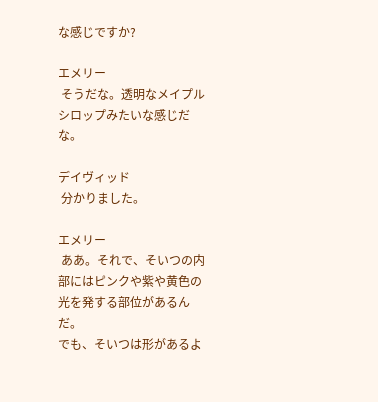な感じですか?

エメリー
 そうだな。透明なメイプルシロップみたいな感じだな。

デイヴィッド
 分かりました。

エメリー
 ああ。それで、そいつの内部にはピンクや紫や黄色の光を発する部位があるんだ。
でも、そいつは形があるよ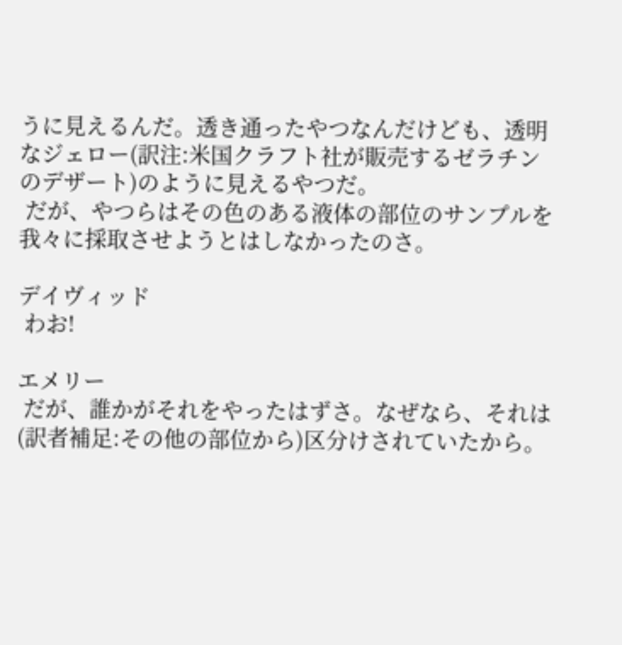うに見えるんだ。透き通ったやつなんだけども、透明なジェロー(訳注:米国クラフト社が販売するゼラチンのデザート)のように見えるやつだ。
 だが、やつらはその色のある液体の部位のサンプルを我々に採取させようとはしなかったのさ。

デイヴィッド
 わお!

エメリー
 だが、誰かがそれをやったはずさ。なぜなら、それは(訳者補足:その他の部位から)区分けされていたから。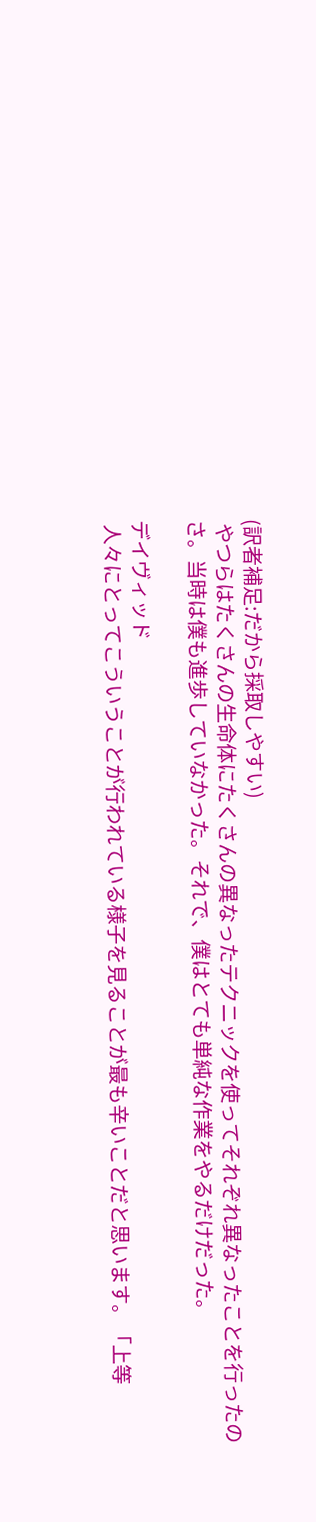(訳者補足:だから採取しやすい)
 やつらはたくさんの生命体にたくさんの異なったテクニックを使ってそれぞれ異なったことを行ったのさ。当時は僕も進歩していなかった。それで、僕はとても単純な作業をやるだけだった。

デイヴィッド
 人々にとってこういうことが行われている様子を見ることが最も辛いことだと思います。「上等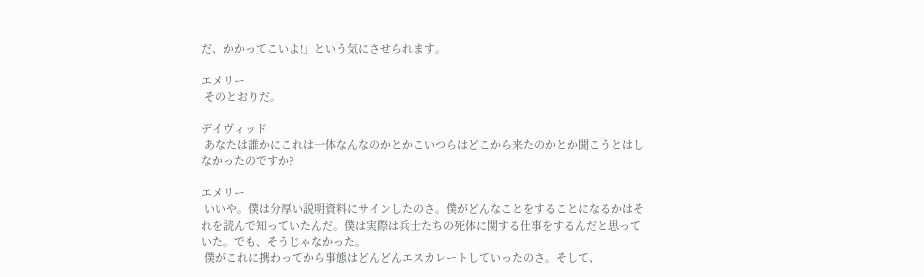だ、かかってこいよ!」という気にさせられます。

エメリー
 そのとおりだ。

デイヴィッド
 あなたは誰かにこれは一体なんなのかとかこいつらはどこから来たのかとか聞こうとはしなかったのですか?

エメリー
 いいや。僕は分厚い説明資料にサインしたのさ。僕がどんなことをすることになるかはそれを読んで知っていたんだ。僕は実際は兵士たちの死体に関する仕事をするんだと思っていた。でも、そうじゃなかった。
 僕がこれに携わってから事態はどんどんエスカレートしていったのさ。そして、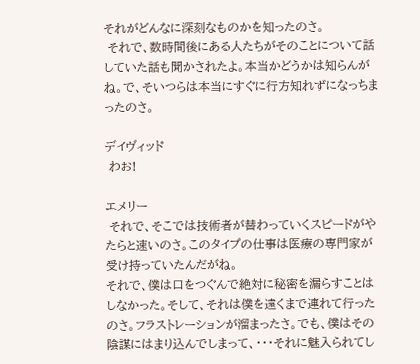それがどんなに深刻なものかを知ったのさ。
 それで、数時間後にある人たちがそのことについて話していた話も聞かされたよ。本当かどうかは知らんがね。で、そいつらは本当にすぐに行方知れずになっちまったのさ。

デイヴィッド
 わお!

エメリー
 それで、そこでは技術者が替わっていくスピードがやたらと速いのさ。このタイプの仕事は医療の専門家が受け持っていたんだがね。
それで、僕は口をつぐんで絶対に秘密を漏らすことはしなかった。そして、それは僕を遠くまで連れて行ったのさ。フラストレーションが溜まったさ。でも、僕はその陰謀にはまり込んでしまって、・・・それに魅入られてし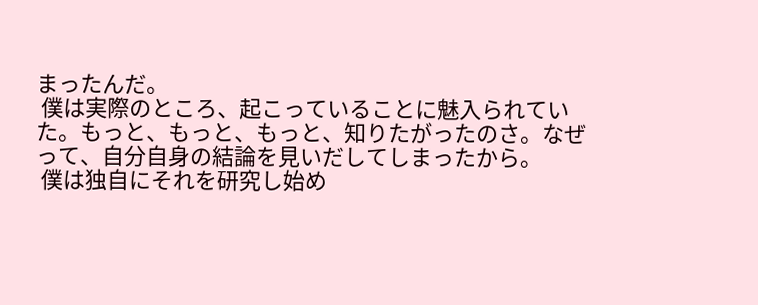まったんだ。
 僕は実際のところ、起こっていることに魅入られていた。もっと、もっと、もっと、知りたがったのさ。なぜって、自分自身の結論を見いだしてしまったから。
 僕は独自にそれを研究し始め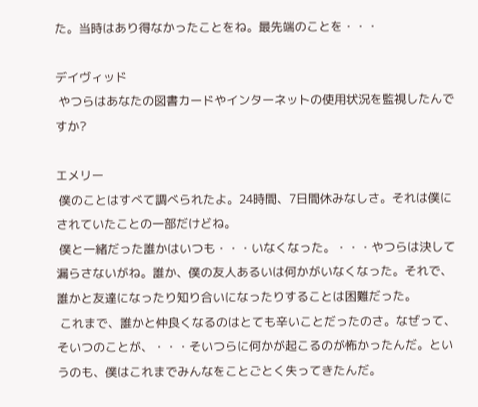た。当時はあり得なかったことをね。最先端のことを・・・

デイヴィッド
 やつらはあなたの図書カードやインターネットの使用状況を監視したんですか?

エメリー
 僕のことはすべて調べられたよ。24時間、7日間休みなしさ。それは僕にされていたことの一部だけどね。
 僕と一緒だった誰かはいつも・・・いなくなった。・・・やつらは決して漏らさないがね。誰か、僕の友人あるいは何かがいなくなった。それで、誰かと友達になったり知り合いになったりすることは困難だった。
 これまで、誰かと仲良くなるのはとても辛いことだったのさ。なぜって、そいつのことが、・・・そいつらに何かが起こるのが怖かったんだ。というのも、僕はこれまでみんなをことごとく失ってきたんだ。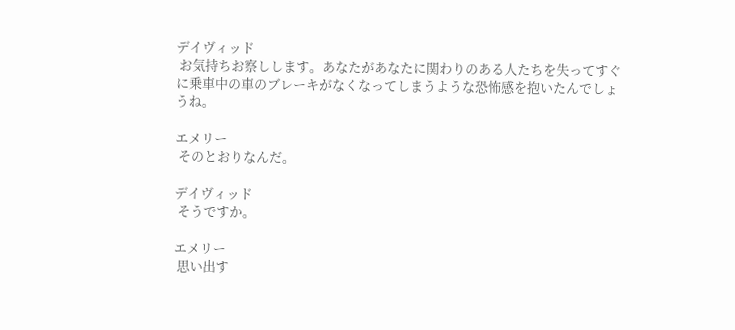デイヴィッド
 お気持ちお察しします。あなたがあなたに関わりのある人たちを失ってすぐに乗車中の車のブレーキがなくなってしまうような恐怖感を抱いたんでしょうね。

エメリー
 そのとおりなんだ。

デイヴィッド
 そうですか。

エメリー
 思い出す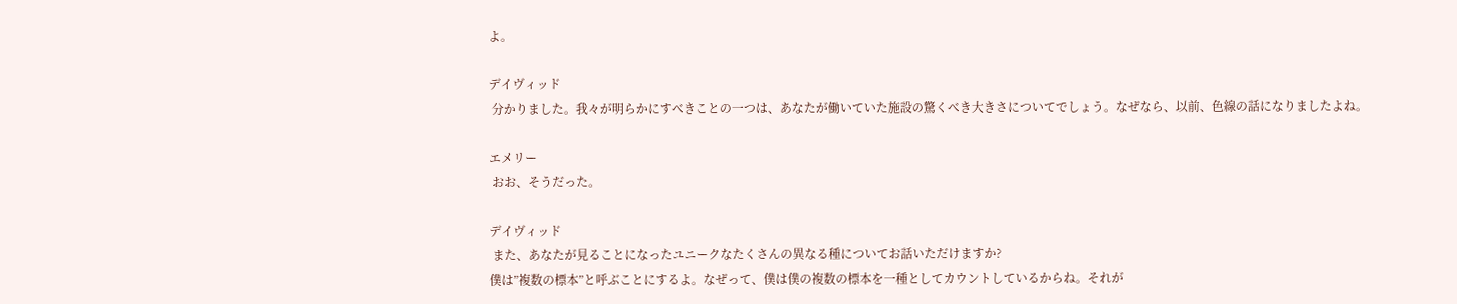よ。

デイヴィッド
 分かりました。我々が明らかにすべきことの一つは、あなたが働いていた施設の驚くべき大きさについてでしょう。なぜなら、以前、色線の話になりましたよね。

エメリー
 おお、そうだった。

デイヴィッド
 また、あなたが見ることになったユニークなたくさんの異なる種についてお話いただけますか?
僕は”複数の標本”と呼ぶことにするよ。なぜって、僕は僕の複数の標本を一種としてカウントしているからね。それが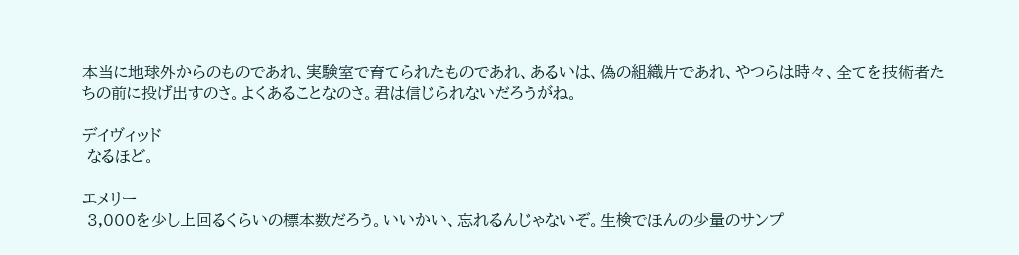本当に地球外からのものであれ、実験室で育てられたものであれ、あるいは、偽の組織片であれ、やつらは時々、全てを技術者たちの前に投げ出すのさ。よくあることなのさ。君は信じられないだろうがね。

デイヴィッド
 なるほど。

エメリー
 3,000を少し上回るくらいの標本数だろう。いいかい、忘れるんじゃないぞ。生検でほんの少量のサンプ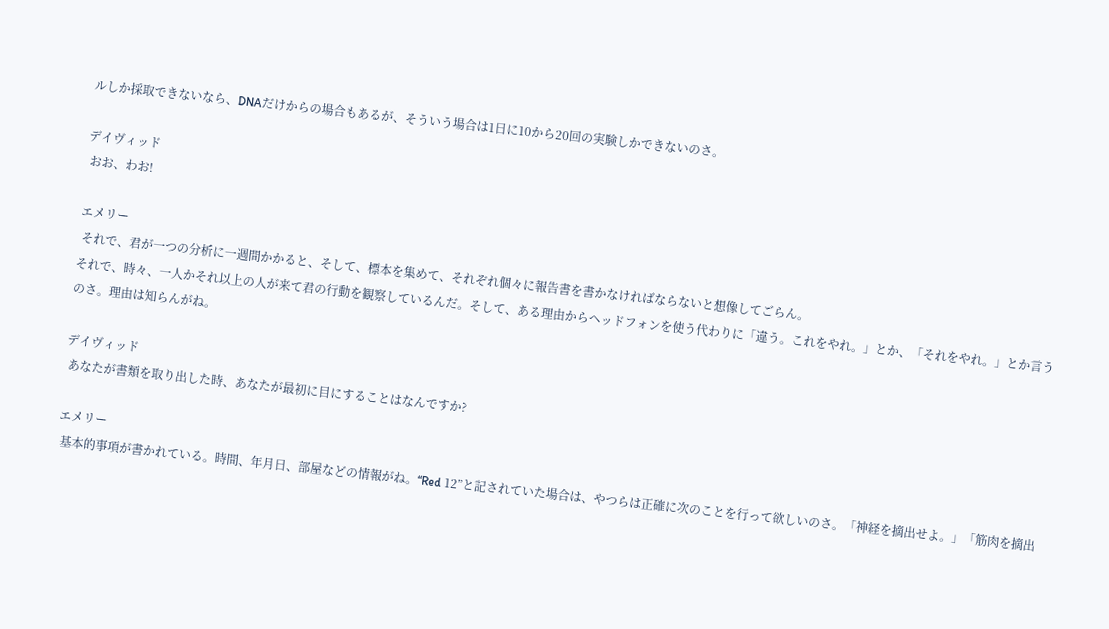ルしか採取できないなら、DNAだけからの場合もあるが、そういう場合は1日に10から20回の実験しかできないのさ。

デイヴィッド
 おお、わお!

エメリー
 それで、君が一つの分析に一週間かかると、そして、標本を集めて、それぞれ個々に報告書を書かなければならないと想像してごらん。
それで、時々、一人かそれ以上の人が来て君の行動を観察しているんだ。そして、ある理由からヘッドフォンを使う代わりに「違う。これをやれ。」とか、「それをやれ。」とか言うのさ。理由は知らんがね。

デイヴィッド
 あなたが書類を取り出した時、あなたが最初に目にすることはなんですか?

エメリー
 基本的事項が書かれている。時間、年月日、部屋などの情報がね。“Red 12”と記されていた場合は、やつらは正確に次のことを行って欲しいのさ。「神経を摘出せよ。」「筋肉を摘出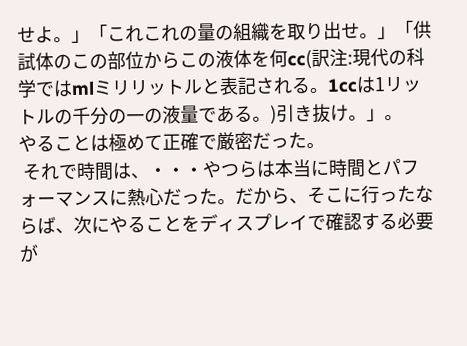せよ。」「これこれの量の組織を取り出せ。」「供試体のこの部位からこの液体を何cc(訳注:現代の科学ではmlミリリットルと表記される。1ccは1リットルの千分の一の液量である。)引き抜け。」。
やることは極めて正確で厳密だった。
 それで時間は、・・・やつらは本当に時間とパフォーマンスに熱心だった。だから、そこに行ったならば、次にやることをディスプレイで確認する必要が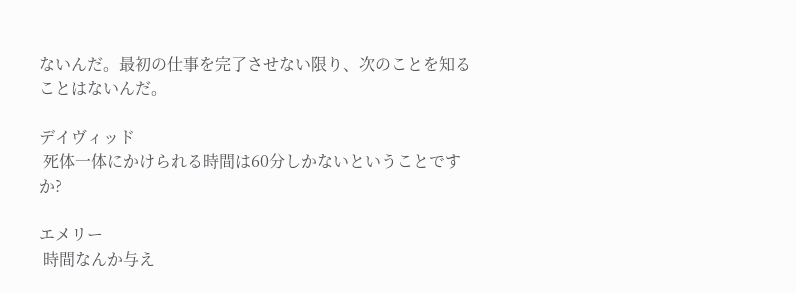ないんだ。最初の仕事を完了させない限り、次のことを知ることはないんだ。

デイヴィッド
 死体一体にかけられる時間は60分しかないということですか?

エメリー
 時間なんか与え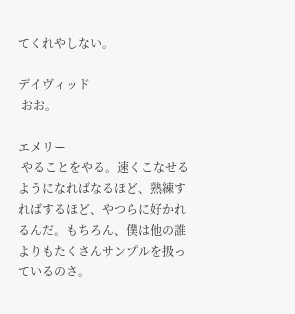てくれやしない。

デイヴィッド
 おお。

エメリー
 やることをやる。速くこなせるようになればなるほど、熟練すればするほど、やつらに好かれるんだ。もちろん、僕は他の誰よりもたくさんサンプルを扱っているのさ。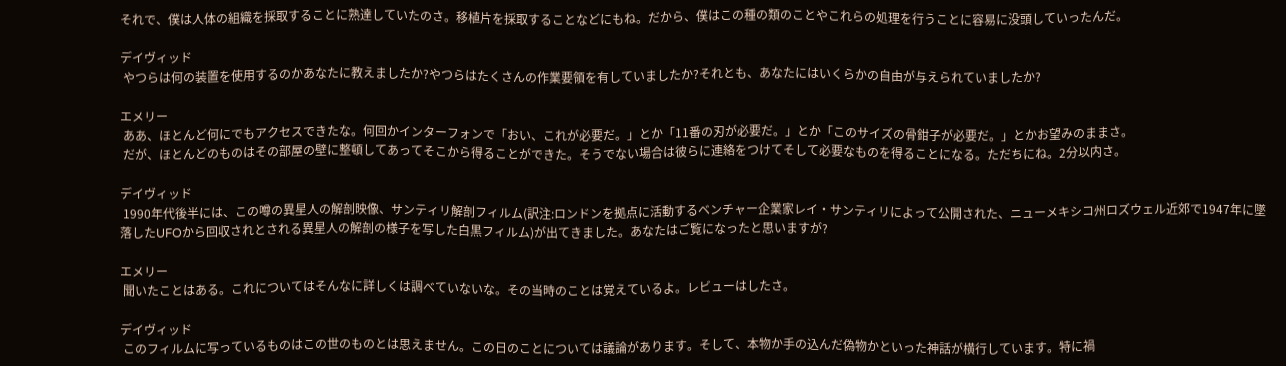それで、僕は人体の組織を採取することに熟達していたのさ。移植片を採取することなどにもね。だから、僕はこの種の類のことやこれらの処理を行うことに容易に没頭していったんだ。

デイヴィッド
 やつらは何の装置を使用するのかあなたに教えましたか?やつらはたくさんの作業要領を有していましたか?それとも、あなたにはいくらかの自由が与えられていましたか?

エメリー
 ああ、ほとんど何にでもアクセスできたな。何回かインターフォンで「おい、これが必要だ。」とか「11番の刃が必要だ。」とか「このサイズの骨鉗子が必要だ。」とかお望みのままさ。
 だが、ほとんどのものはその部屋の壁に整頓してあってそこから得ることができた。そうでない場合は彼らに連絡をつけてそして必要なものを得ることになる。ただちにね。2分以内さ。

デイヴィッド
 1990年代後半には、この噂の異星人の解剖映像、サンティリ解剖フィルム(訳注:ロンドンを拠点に活動するベンチャー企業家レイ・サンティリによって公開された、ニューメキシコ州ロズウェル近郊で1947年に墜落したUFOから回収されとされる異星人の解剖の様子を写した白黒フィルム)が出てきました。あなたはご覧になったと思いますが?

エメリー
 聞いたことはある。これについてはそんなに詳しくは調べていないな。その当時のことは覚えているよ。レビューはしたさ。

デイヴィッド
 このフィルムに写っているものはこの世のものとは思えません。この日のことについては議論があります。そして、本物か手の込んだ偽物かといった神話が横行しています。特に禍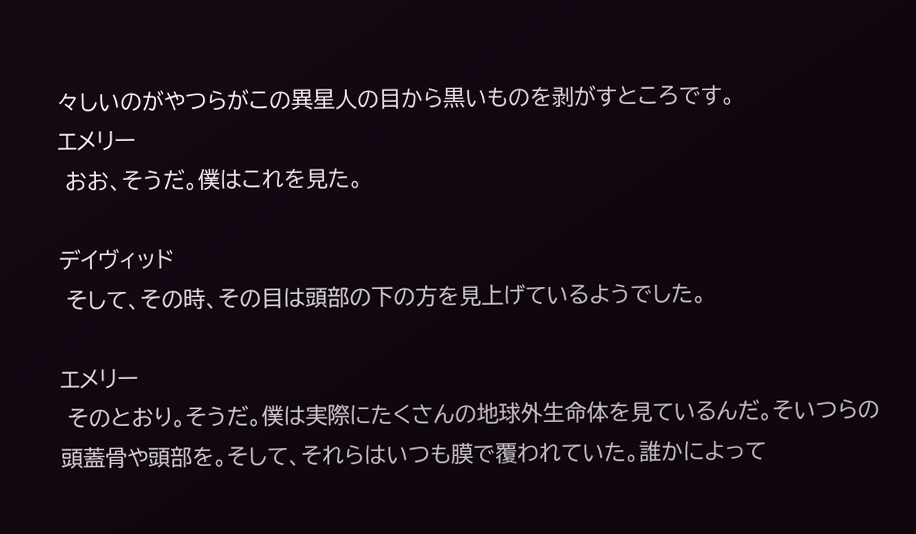々しいのがやつらがこの異星人の目から黒いものを剥がすところです。
エメリー
 おお、そうだ。僕はこれを見た。

デイヴィッド
 そして、その時、その目は頭部の下の方を見上げているようでした。

エメリー
 そのとおり。そうだ。僕は実際にたくさんの地球外生命体を見ているんだ。そいつらの頭蓋骨や頭部を。そして、それらはいつも膜で覆われていた。誰かによって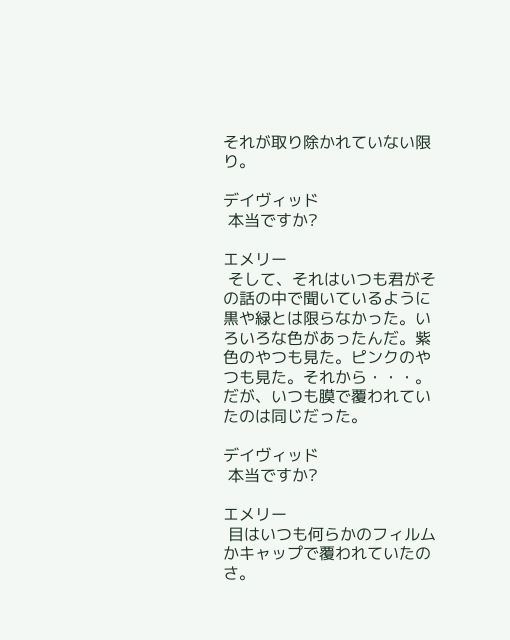それが取り除かれていない限り。

デイヴィッド
 本当ですか?

エメリー
 そして、それはいつも君がその話の中で聞いているように黒や緑とは限らなかった。いろいろな色があったんだ。紫色のやつも見た。ピンクのやつも見た。それから・・・。だが、いつも膜で覆われていたのは同じだった。

デイヴィッド
 本当ですか?

エメリー
 目はいつも何らかのフィルムかキャップで覆われていたのさ。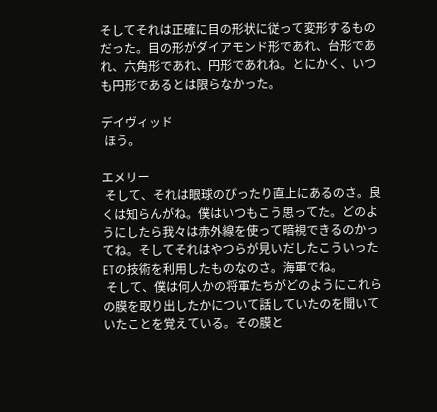そしてそれは正確に目の形状に従って変形するものだった。目の形がダイアモンド形であれ、台形であれ、六角形であれ、円形であれね。とにかく、いつも円形であるとは限らなかった。

デイヴィッド
 ほう。

エメリー
 そして、それは眼球のぴったり直上にあるのさ。良くは知らんがね。僕はいつもこう思ってた。どのようにしたら我々は赤外線を使って暗視できるのかってね。そしてそれはやつらが見いだしたこういったETの技術を利用したものなのさ。海軍でね。
 そして、僕は何人かの将軍たちがどのようにこれらの膜を取り出したかについて話していたのを聞いていたことを覚えている。その膜と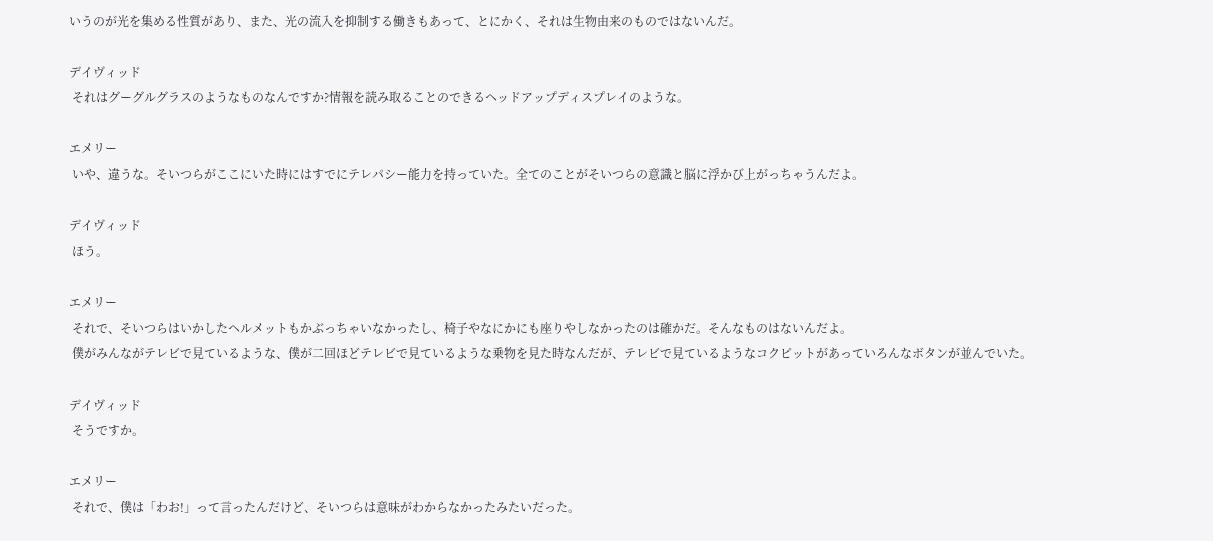いうのが光を集める性質があり、また、光の流入を抑制する働きもあって、とにかく、それは生物由来のものではないんだ。

デイヴィッド
 それはグーグルグラスのようなものなんですか?情報を読み取ることのできるヘッドアップディスプレイのような。

エメリー
 いや、違うな。そいつらがここにいた時にはすでにテレパシー能力を持っていた。全てのことがそいつらの意識と脳に浮かび上がっちゃうんだよ。

デイヴィッド
 ほう。

エメリー
 それで、そいつらはいかしたヘルメットもかぶっちゃいなかったし、椅子やなにかにも座りやしなかったのは確かだ。そんなものはないんだよ。
 僕がみんながテレビで見ているような、僕が二回ほどテレビで見ているような乗物を見た時なんだが、テレビで見ているようなコクピットがあっていろんなボタンが並んでいた。

デイヴィッド
 そうですか。

エメリー
 それで、僕は「わお!」って言ったんだけど、そいつらは意味がわからなかったみたいだった。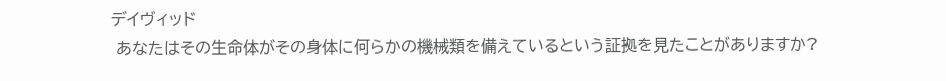デイヴィッド
 あなたはその生命体がその身体に何らかの機械類を備えているという証拠を見たことがありますか?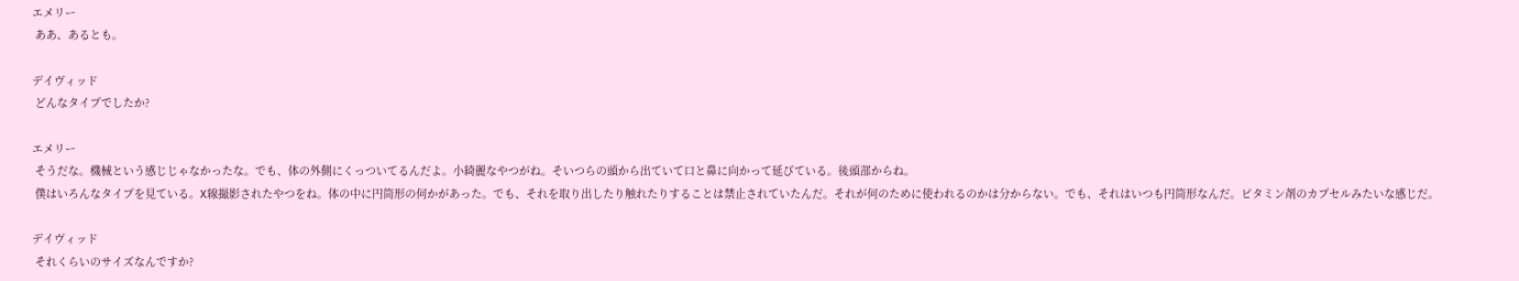エメリー
 ああ、あるとも。

デイヴィッド
 どんなタイプでしたか?

エメリー
 そうだな。機械という感じじゃなかったな。でも、体の外側にくっついてるんだよ。小綺麗なやつがね。そいつらの頭から出ていて口と鼻に向かって延びている。後頭部からね。
 僕はいろんなタイプを見ている。X線撮影されたやつをね。体の中に円筒形の何かがあった。でも、それを取り出したり触れたりすることは禁止されていたんだ。それが何のために使われるのかは分からない。でも、それはいつも円筒形なんだ。ビタミン剤のカプセルみたいな感じだ。

デイヴィッド
 それくらいのサイズなんですか?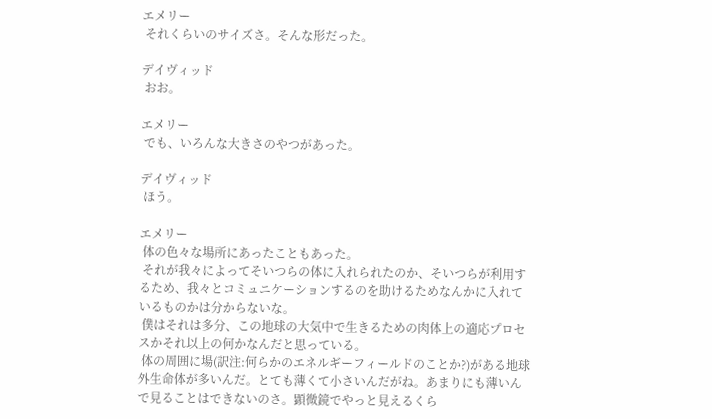エメリー
 それくらいのサイズさ。そんな形だった。

デイヴィッド
 おお。

エメリー
 でも、いろんな大きさのやつがあった。

デイヴィッド
 ほう。

エメリー
 体の色々な場所にあったこともあった。
 それが我々によってそいつらの体に入れられたのか、そいつらが利用するため、我々とコミュニケーションするのを助けるためなんかに入れているものかは分からないな。
 僕はそれは多分、この地球の大気中で生きるための肉体上の適応プロセスかそれ以上の何かなんだと思っている。
 体の周囲に場(訳注:何らかのエネルギーフィールドのことか?)がある地球外生命体が多いんだ。とても薄くて小さいんだがね。あまりにも薄いんで見ることはできないのさ。顕微鏡でやっと見えるくら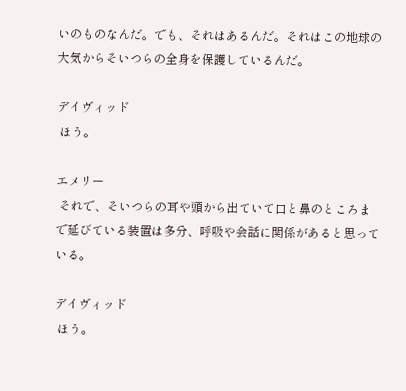いのものなんだ。でも、それはあるんだ。それはこの地球の大気からそいつらの全身を保護しているんだ。

デイヴィッド
 ほう。

エメリー
 それで、そいつらの耳や頭から出ていて口と鼻のところまで延びている装置は多分、呼吸や会話に関係があると思っている。

デイヴィッド
 ほう。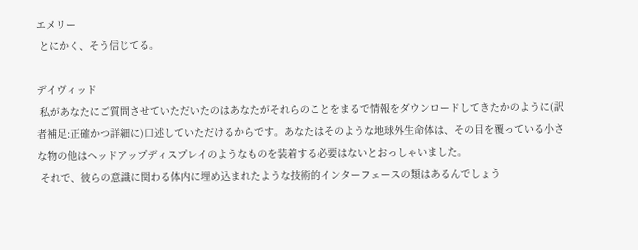エメリー
 とにかく、そう信じてる。

デイヴィッド
 私があなたにご質問させていただいたのはあなたがそれらのことをまるで情報をダウンロードしてきたかのように(訳者補足:正確かつ詳細に)口述していただけるからです。あなたはそのような地球外生命体は、その目を覆っている小さな物の他はヘッドアップディスプレイのようなものを装着する必要はないとおっしゃいました。
 それで、彼らの意識に関わる体内に埋め込まれたような技術的インターフェースの類はあるんでしょう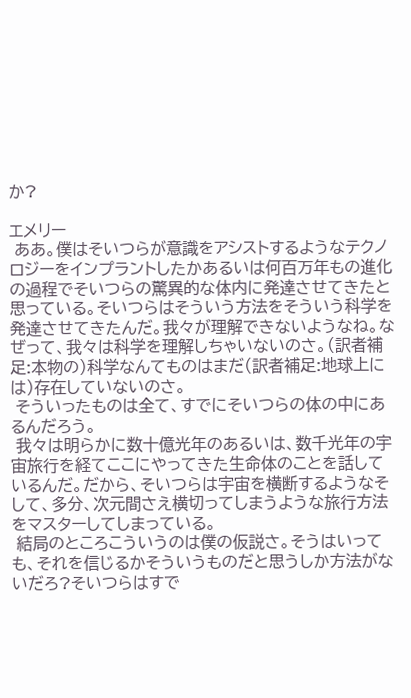か?

エメリー
 ああ。僕はそいつらが意識をアシストするようなテクノロジーをインプラントしたかあるいは何百万年もの進化の過程でそいつらの驚異的な体内に発達させてきたと思っている。そいつらはそういう方法をそういう科学を発達させてきたんだ。我々が理解できないようなね。なぜって、我々は科学を理解しちゃいないのさ。(訳者補足:本物の)科学なんてものはまだ(訳者補足:地球上には)存在していないのさ。
 そういったものは全て、すでにそいつらの体の中にあるんだろう。
 我々は明らかに数十億光年のあるいは、数千光年の宇宙旅行を経てここにやってきた生命体のことを話しているんだ。だから、そいつらは宇宙を横断するようなそして、多分、次元間さえ横切ってしまうような旅行方法をマスターしてしまっている。
 結局のところこういうのは僕の仮説さ。そうはいっても、それを信じるかそういうものだと思うしか方法がないだろ?そいつらはすで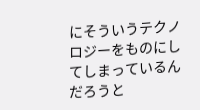にそういうテクノロジーをものにしてしまっているんだろうと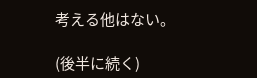考える他はない。

(後半に続く)